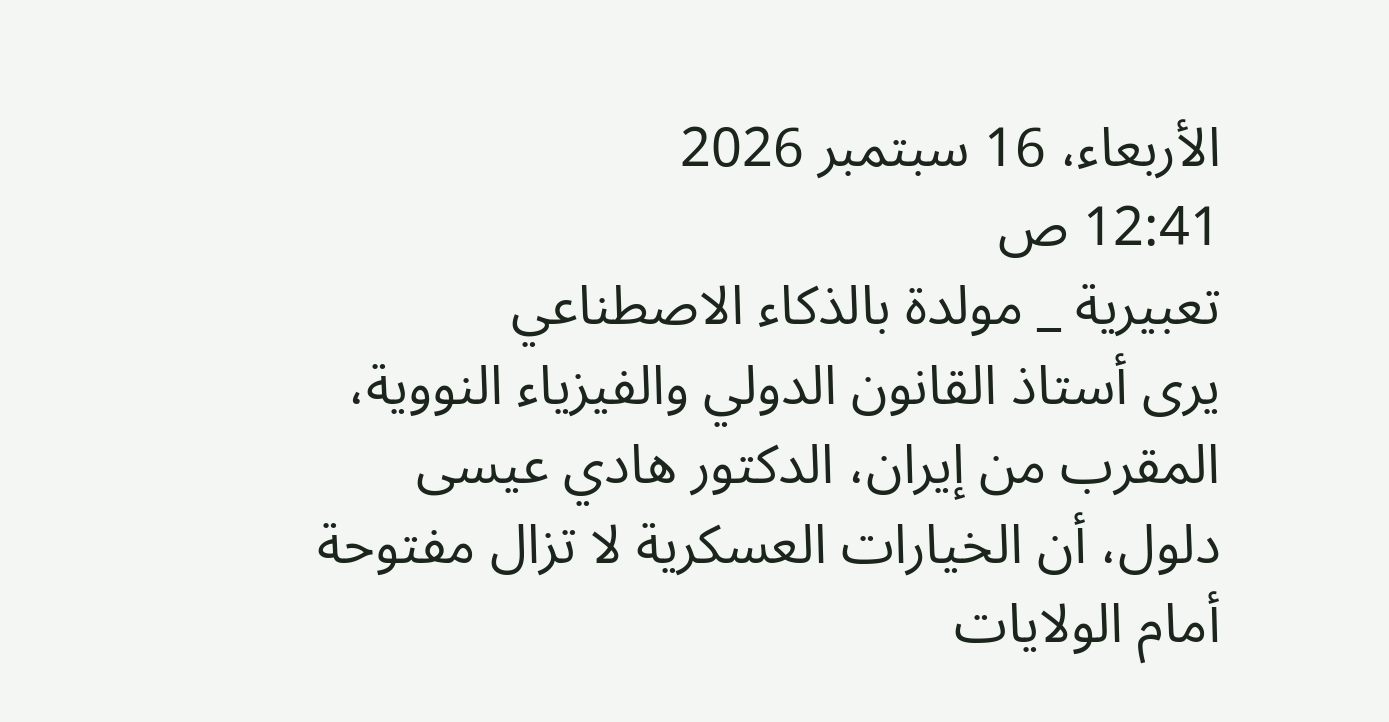الأربعاء، 16 سبتمبر 2026
12:41 ص
تعبيرية _ مولدة بالذكاء الاصطناعي
يرى أستاذ القانون الدولي والفيزياء النووية، المقرب من إيران، الدكتور هادي عيسى دلول، أن الخيارات العسكرية لا تزال مفتوحة أمام الولايات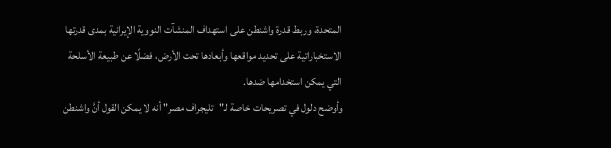المتحدة، وربط قدرة واشنطن على استهداف المنشآت النووية الإيرانية بمدى قدرتها الاستخباراتية على تحديد مواقعها وأبعادها تحت الأرض، فضلًا عن طبيعة الأسلحة التي يمكن استخدامها ضدها.
وأوضح دلول في تصريحات خاصة لـ"تليجراف مصر" أنه لا يمكن القول أنَّ واشنطن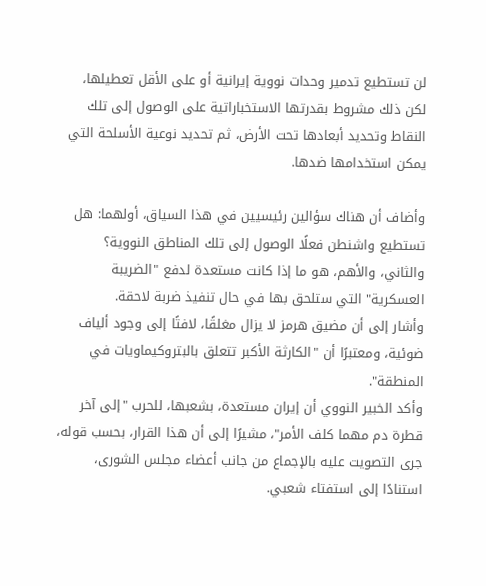لن تستطيع تدمير وحدات نووية إيرانية أو على الأقل تعطيلها، لكن ذلك مشروط بقدرتها الاستخباراتية على الوصول إلى تلك النقاط وتحديد أبعادها تحت الأرض، ثم تحديد نوعية الأسلحة التي يمكن استخدامها ضدها.

وأضاف أن هناك سؤالين رئيسيين في هذا السياق، أولهما: هل تستطيع واشنطن فعلًا الوصول إلى تلك المناطق النووية؟ والثاني، والأهم، هو ما إذا كانت مستعدة لدفع "الضريبة العسكرية" التي ستلحق بها في حال تنفيذ ضربة لاحقة.
وأشار إلى أن مضيق هرمز لا يزال مغلقًا، لافتًا إلى وجود ألياف ضوئية، ومعتبرًا أن "الكارثة الأكبر تتعلق بالبتروكيماويات في المنطقة".
وأكد الخبير النووي أن إيران مستعدة، بشعبها، للحرب "إلى آخر قطرة دم مهما كلف الأمر"، مشيرًا إلى أن هذا القرار، بحسب قوله، جرى التصويت عليه بالإجماع من جانب أعضاء مجلس الشورى، استنادًا إلى استفتاء شعبي.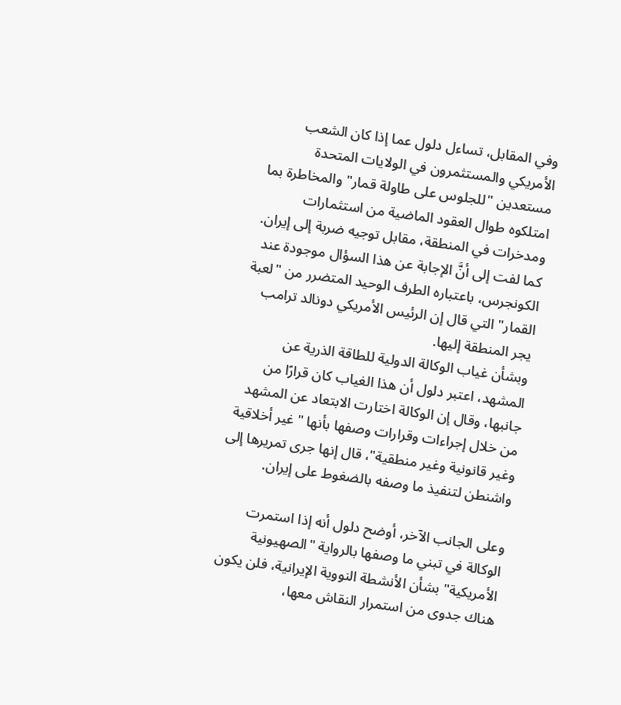وفي المقابل، تساءل دلول عما إذا كان الشعب الأمريكي والمستثمرون في الولايات المتحدة مستعدين "للجلوس على طاولة قمار" والمخاطرة بما امتلكوه طوال العقود الماضية من استثمارات ومدخرات في المنطقة، مقابل توجيه ضربة إلى إيران.
كما لفت إلى أنَّ الإجابة عن هذا السؤال موجودة عند الكونجرس، باعتباره الطرف الوحيد المتضرر من "لعبة القمار" التي قال إن الرئيس الأمريكي دونالد ترامب يجر المنطقة إليها.
وبشأن غياب الوكالة الدولية للطاقة الذرية عن المشهد، اعتبر دلول أن هذا الغياب كان قرارًا من جانبها، وقال إن الوكالة اختارت الابتعاد عن المشهد من خلال إجراءات وقرارات وصفها بأنها "غير أخلاقية وغير قانونية وغير منطقية"، قال إنها جرى تمريرها إلى واشنطن لتنفيذ ما وصفه بالضغوط على إيران.

وعلى الجانب الآخر، أوضح دلول أنه إذا استمرت الوكالة في تبني ما وصفها بالرواية "الصهيونية الأمريكية" بشأن الأنشطة النووية الإيرانية، فلن يكون هناك جدوى من استمرار النقاش معها،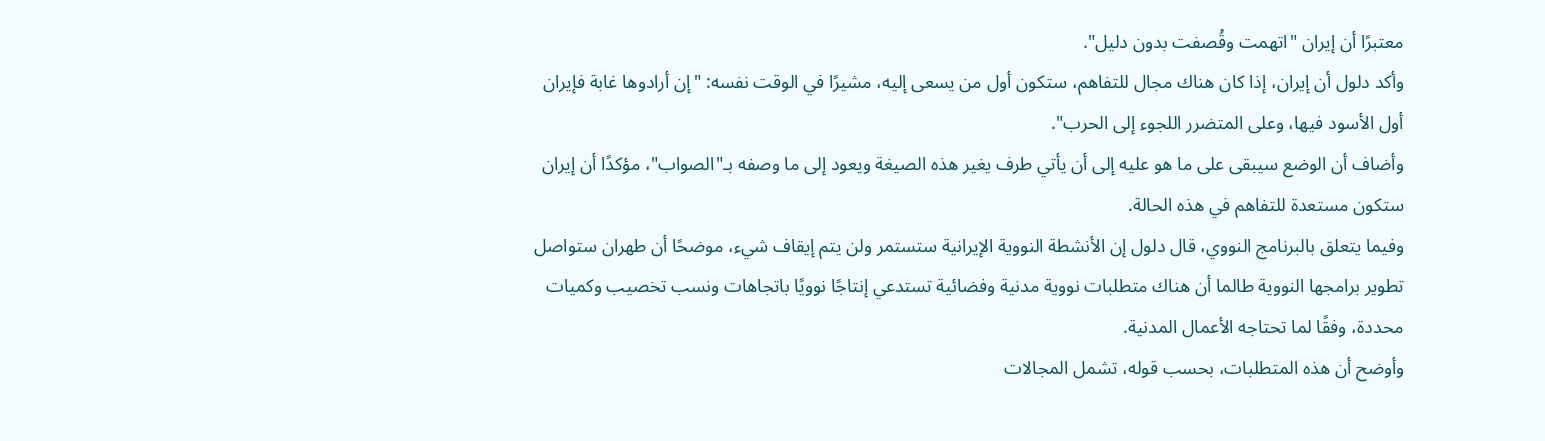معتبرًا أن إيران "اتهمت وقُصفت بدون دليل".
وأكد دلول أن إيران، إذا كان هناك مجال للتفاهم، ستكون أول من يسعى إليه، مشيرًا في الوقت نفسه: "إن أرادوها غابة فإيران أول الأسود فيها، وعلى المتضرر اللجوء إلى الحرب".
وأضاف أن الوضع سيبقى على ما هو عليه إلى أن يأتي طرف يغير هذه الصيغة ويعود إلى ما وصفه بـ"الصواب"، مؤكدًا أن إيران ستكون مستعدة للتفاهم في هذه الحالة.
وفيما يتعلق بالبرنامج النووي، قال دلول إن الأنشطة النووية الإيرانية ستستمر ولن يتم إيقاف شيء، موضحًا أن طهران ستواصل تطوير برامجها النووية طالما أن هناك متطلبات نووية مدنية وفضائية تستدعي إنتاجًا نوويًا باتجاهات ونسب تخصيب وكميات محددة، وفقًا لما تحتاجه الأعمال المدنية.
وأوضح أن هذه المتطلبات، بحسب قوله، تشمل المجالات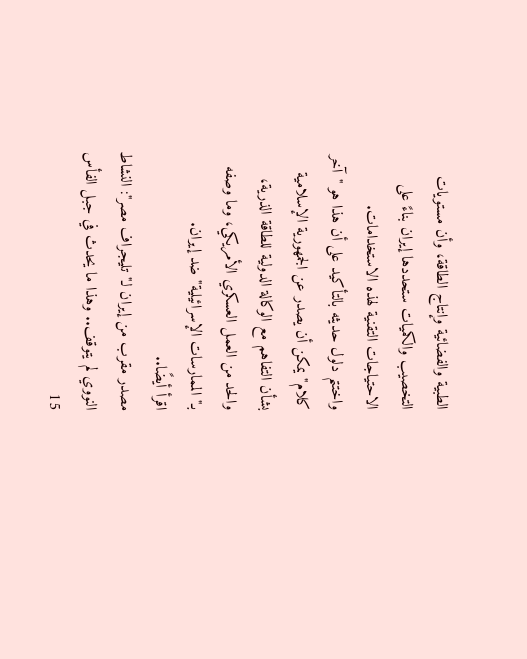الطبية والفضائية وإنتاج الطاقة، وأن مستويات التخصيب والكميات ستحددها إيران بناءً على الاحتياجات التقنية لهذه الاستخدامات.
واختتم دلول حديثه بالتأكيد على أن هذا هو "آخر كلام" يمكن أن يصدر عن الجمهورية الإسلامية بشأن التفاهم مع الوكالة الدولية للطاقة الذرية، والحد من العمل العسكري الأمريكي، وما وصفه بـ"الممارسات الإسرائيلية" ضد إيران.
اقرأ أيضًا..
مصدر مقرب من إيران لـ"تليجراف مصر": النشاط النووي لم يتوقف.. وهذا ما يحدث في جبل الفأس
15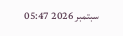سبتمبر 2026 05:47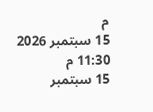م
15 سبتمبر 2026 11:30 م
15 سبتمبر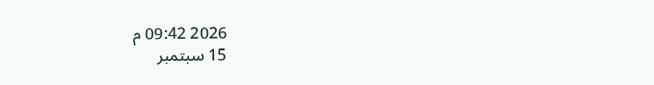2026 09:42 م
15 سبتمبر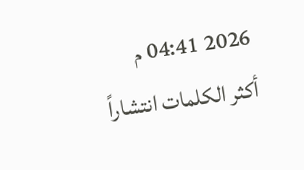2026 04:41 م
أكثر الكلمات انتشاراً